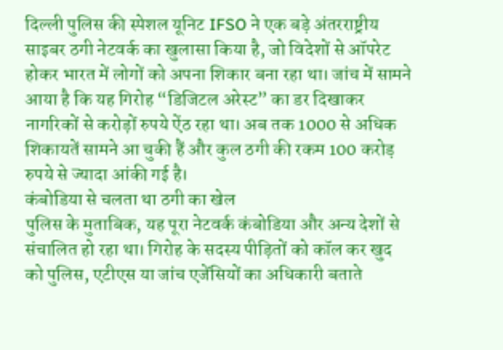दिल्ली पुलिस की स्पेशल यूनिट IFSO ने एक बड़े अंतरराष्ट्रीय साइबर ठगी नेटवर्क का खुलासा किया है, जो विदेशों से ऑपरेट होकर भारत में लोगों को अपना शिकार बना रहा था। जांच में सामने आया है कि यह गिरोह “डिजिटल अरेस्ट” का डर दिखाकर नागरिकों से करोड़ों रुपये ऐंठ रहा था। अब तक 1000 से अधिक शिकायतें सामने आ चुकी हैं और कुल ठगी की रकम 100 करोड़ रुपये से ज्यादा आंकी गई है।
कंबोडिया से चलता था ठगी का खेल
पुलिस के मुताबिक, यह पूरा नेटवर्क कंबोडिया और अन्य देशों से संचालित हो रहा था। गिरोह के सदस्य पीड़ितों को कॉल कर खुद को पुलिस, एटीएस या जांच एजेंसियों का अधिकारी बताते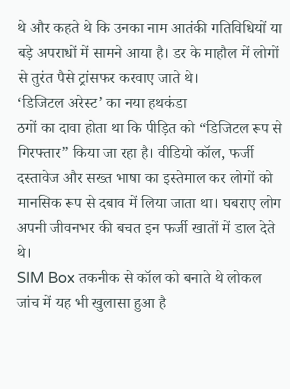थे और कहते थे कि उनका नाम आतंकी गतिविधियों या बड़े अपराधों में सामने आया है। डर के माहौल में लोगों से तुरंत पैसे ट्रांसफर करवाए जाते थे।
‘डिजिटल अरेस्ट’ का नया हथकंडा
ठगों का दावा होता था कि पीड़ित को “डिजिटल रूप से गिरफ्तार” किया जा रहा है। वीडियो कॉल, फर्जी दस्तावेज और सख्त भाषा का इस्तेमाल कर लोगों को मानसिक रूप से दबाव में लिया जाता था। घबराए लोग अपनी जीवनभर की बचत इन फर्जी खातों में डाल देते थे।
SIM Box तकनीक से कॉल को बनाते थे लोकल
जांच में यह भी खुलासा हुआ है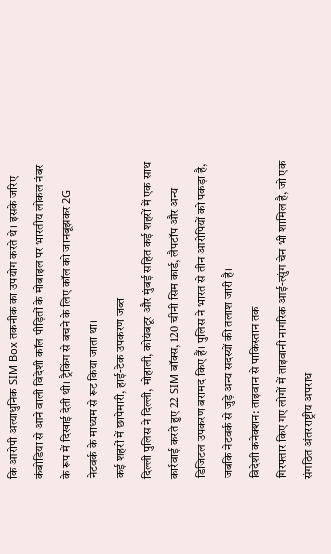कि आरोपी अत्याधुनिक SIM Box तकनीक का उपयोग करते थे। इसके जरिए कंबोडिया से आने वाली विदेशी कॉल पीड़ितों के मोबाइल पर भारतीय लोकल नंबर के रूप में दिखाई देती थी। ट्रैकिंग से बचने के लिए कॉल को जानबूझकर 2G नेटवर्क के माध्यम से रूट किया जाता था।
कई शहरों में छापेमारी, हाई-टेक उपकरण जब्त
दिल्ली पुलिस ने दिल्ली, मोहाली, कोयंबटूर और मुंबई सहित कई शहरों में एक साथ कार्रवाई करते हुए 22 SIM बॉक्स, 120 चीनी सिम कार्ड, लैपटॉप और अन्य डिजिटल उपकरण बरामद किए हैं। पुलिस ने भारत से तीन आरोपियों को पकड़ा है, जबकि नेटवर्क से जुड़े अन्य सदस्यों की तलाश जारी है।
विदेशी कनेक्शन: ताइवान से पाकिस्तान तक
गिरफ्तार किए गए लोगों में ताइवानी नागरिक आई-त्सुंग चेन भी शामिल है, जो एक संगठित अंतरराष्ट्रीय अपराध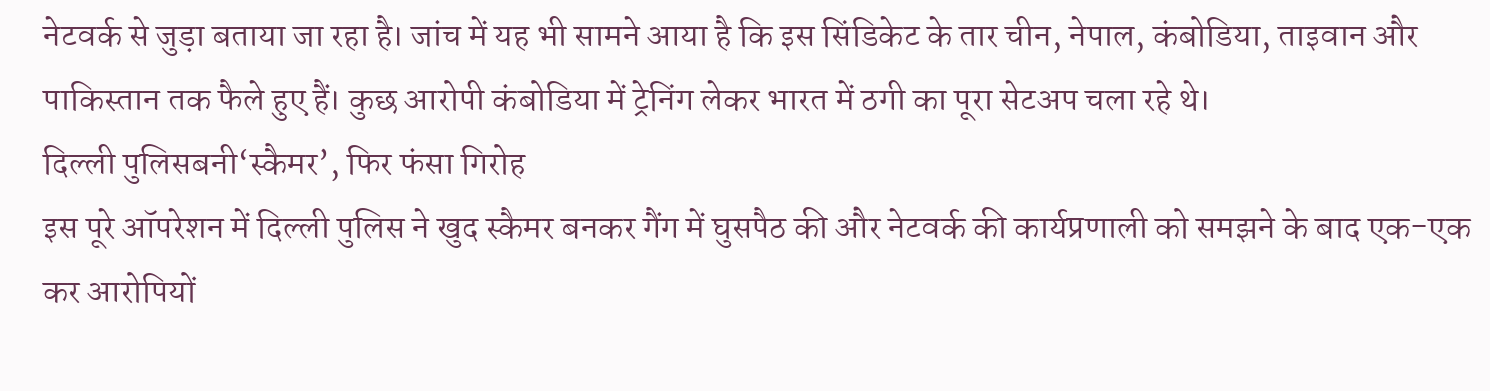नेटवर्क से जुड़ा बताया जा रहा है। जांच में यह भी सामने आया है कि इस सिंडिकेट के तार चीन, नेपाल, कंबोडिया, ताइवान और पाकिस्तान तक फैले हुए हैं। कुछ आरोपी कंबोडिया में ट्रेनिंग लेकर भारत में ठगी का पूरा सेटअप चला रहे थे।
दिल्ली पुलिसबनी‘स्कैमर’, फिर फंसा गिरोह
इस पूरे ऑपरेशन में दिल्ली पुलिस ने खुद स्कैमर बनकर गैंग में घुसपैठ की और नेटवर्क की कार्यप्रणाली को समझने के बाद एक-एक कर आरोपियों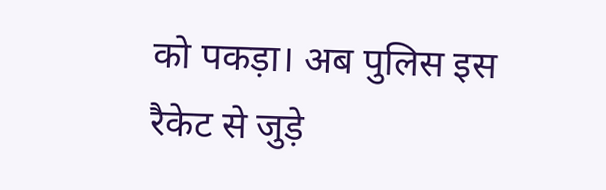को पकड़ा। अब पुलिस इस रैकेट से जुड़े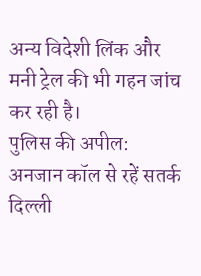अन्य विदेशी लिंक और मनी ट्रेल की भी गहन जांच कर रही है।
पुलिस की अपील: अनजान कॉल से रहें सतर्क
दिल्ली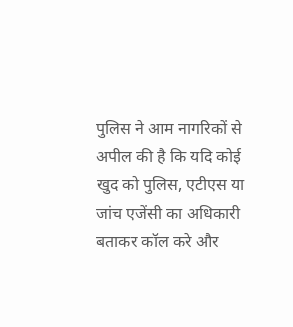पुलिस ने आम नागरिकों से अपील की है कि यदि कोई खुद को पुलिस, एटीएस या जांच एजेंसी का अधिकारी बताकर कॉल करे और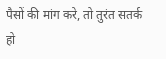पैसों की मांग करे, तो तुरंत सतर्क हो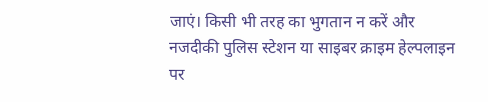जाएं। किसी भी तरह का भुगतान न करें और नजदीकी पुलिस स्टेशन या साइबर क्राइम हेल्पलाइन पर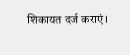शिकायत दर्ज कराएं।